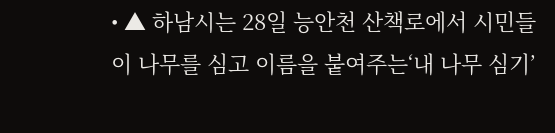• ▲ 하남시는 28일 능안천 산책로에서 시민들이 나무를 심고 이름을 붙여주는‘내 나무 심기’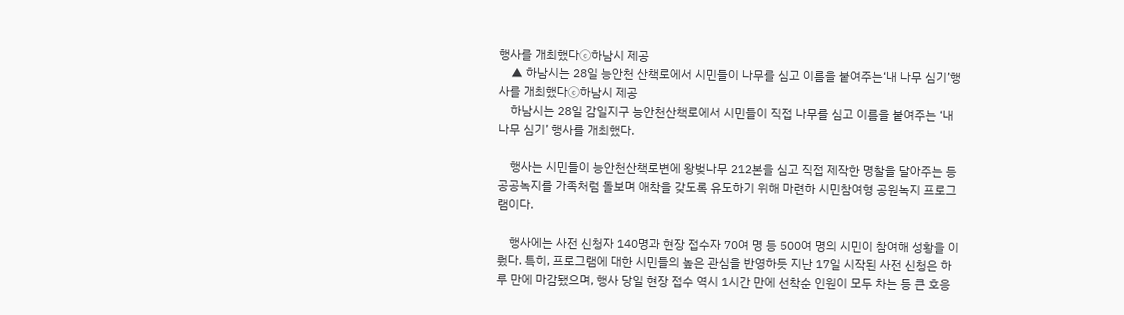행사를 개최했다ⓒ하남시 제공
    ▲ 하남시는 28일 능안천 산책로에서 시민들이 나무를 심고 이름을 붙여주는‘내 나무 심기’행사를 개최했다ⓒ하남시 제공
    하남시는 28일 감일지구 능안천산책로에서 시민들이 직접 나무를 심고 이름을 붙여주는 ‘내 나무 심기’ 행사를 개최했다.

    행사는 시민들이 능안천산책로변에 왕벚나무 212본을 심고 직접 제작한 명찰을 달아주는 등 공공녹지를 가족처럼 돌보며 애착을 갖도록 유도하기 위해 마련하 시민참여형 공원녹지 프로그램이다.

    행사에는 사전 신청자 140명과 현장 접수자 70여 명 등 500여 명의 시민이 참여해 성황을 이뤘다. 특히, 프로그램에 대한 시민들의 높은 관심을 반영하듯 지난 17일 시작된 사전 신청은 하루 만에 마감됐으며, 행사 당일 현장 접수 역시 1시간 만에 선착순 인원이 모두 차는 등 큰 호응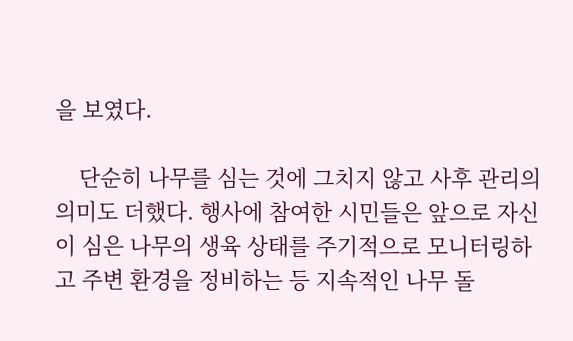을 보였다.

    단순히 나무를 심는 것에 그치지 않고 사후 관리의 의미도 더했다. 행사에 참여한 시민들은 앞으로 자신이 심은 나무의 생육 상태를 주기적으로 모니터링하고 주변 환경을 정비하는 등 지속적인 나무 돌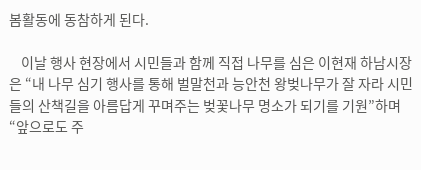봄활동에 동참하게 된다.

    이날 행사 현장에서 시민들과 함께 직접 나무를 심은 이현재 하남시장은 “내 나무 심기 행사를 통해 벌말천과 능안천 왕벚나무가 잘 자라 시민들의 산책길을 아름답게 꾸며주는 벚꽃나무 명소가 되기를 기원”하며 “앞으로도 주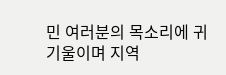민 여러분의 목소리에 귀 기울이며 지역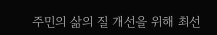주민의 삶의 질 개선을 위해 최선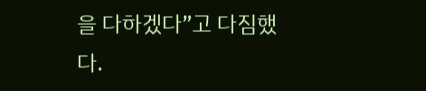을 다하겠다”고 다짐했다.